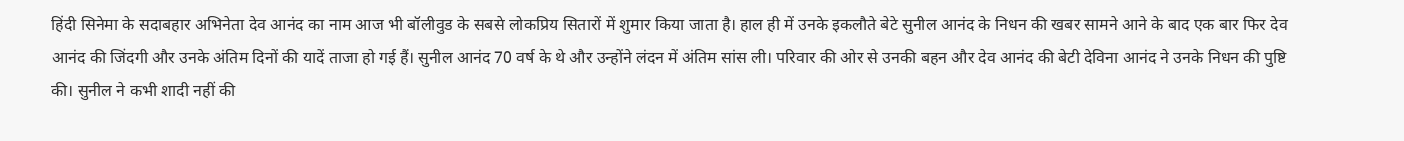हिंदी सिनेमा के सदाबहार अभिनेता देव आनंद का नाम आज भी बॉलीवुड के सबसे लोकप्रिय सितारों में शुमार किया जाता है। हाल ही में उनके इकलौते बेटे सुनील आनंद के निधन की खबर सामने आने के बाद एक बार फिर देव आनंद की जिंदगी और उनके अंतिम दिनों की यादें ताजा हो गई हैं। सुनील आनंद 70 वर्ष के थे और उन्होंने लंदन में अंतिम सांस ली। परिवार की ओर से उनकी बहन और देव आनंद की बेटी देविना आनंद ने उनके निधन की पुष्टि की। सुनील ने कभी शादी नहीं की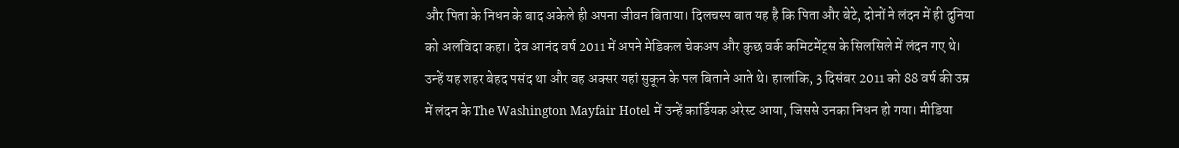और पिता के निधन के बाद अकेले ही अपना जीवन बिताया। दिलचस्प बात यह है कि पिता और बेटे, दोनों ने लंदन में ही दुनिया को अलविदा कहा। देव आनंद वर्ष 2011 में अपने मेडिकल चेकअप और कुछ वर्क कमिटमेंट्स के सिलसिले में लंदन गए थे। उन्हें यह शहर बेहद पसंद था और वह अक्सर यहां सुकून के पल बिताने आते थे। हालांकि, 3 दिसंबर 2011 को 88 वर्ष की उम्र में लंदन के The Washington Mayfair Hotel में उन्हें कार्डियक अरेस्ट आया, जिससे उनका निधन हो गया। मीडिया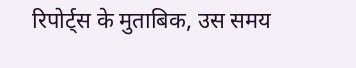रिपोर्ट्स के मुताबिक, उस समय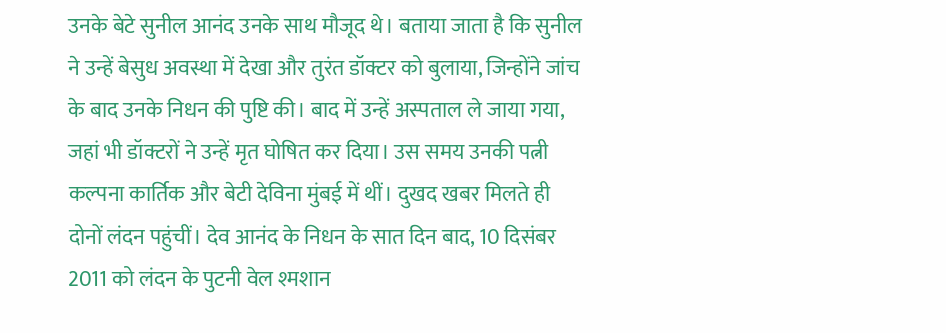उनके बेटे सुनील आनंद उनके साथ मौजूद थे। बताया जाता है कि सुनील ने उन्हें बेसुध अवस्था में देखा और तुरंत डॉक्टर को बुलाया, जिन्होंने जांच के बाद उनके निधन की पुष्टि की। बाद में उन्हें अस्पताल ले जाया गया, जहां भी डॉक्टरों ने उन्हें मृत घोषित कर दिया। उस समय उनकी पत्नी कल्पना कार्तिक और बेटी देविना मुंबई में थीं। दुखद खबर मिलते ही दोनों लंदन पहुंचीं। देव आनंद के निधन के सात दिन बाद, 10 दिसंबर 2011 को लंदन के पुटनी वेल श्मशान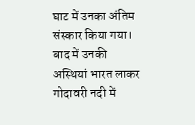घाट में उनका अंतिम संस्कार किया गया। बाद में उनकी अस्थियां भारत लाकर गोदावरी नदी में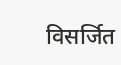विसर्जित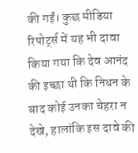की गईं। कुछ मीडिया रिपोर्ट्स में यह भी दावा किया गया कि देव आनंद की इच्छा थी कि निधन के बाद कोई उनका चेहरा न देखे, हालांकि इस दावे की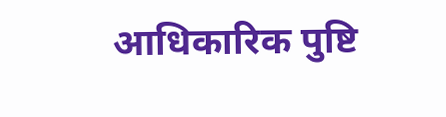आधिकारिक पुष्टि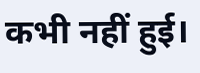कभी नहीं हुई।